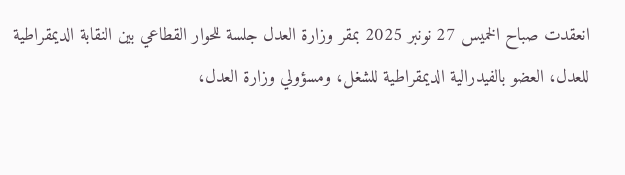انعقدت صباح الخميس 27 نونبر 2025 بمقر وزارة العدل جلسة للحوار القطاعي بين النقابة الديمقراطية للعدل، العضو بالفيدرالية الديمقراطية للشغل، ومسؤولي وزارة العدل،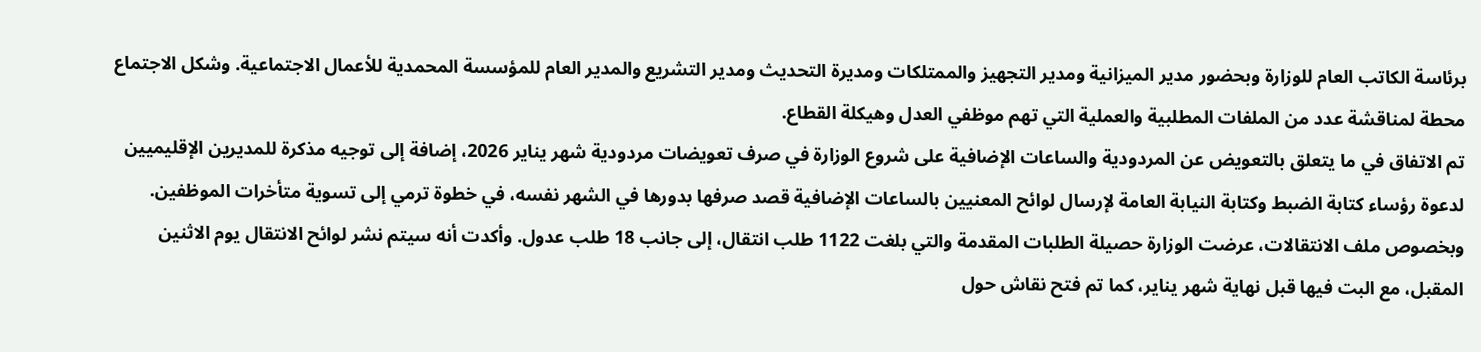برئاسة الكاتب العام للوزارة وبحضور مدير الميزانية ومدير التجهيز والممتلكات ومديرة التحديث ومدير التشريع والمدير العام للمؤسسة المحمدية للأعمال الاجتماعية. وشكل الاجتماع محطة لمناقشة عدد من الملفات المطلبية والعملية التي تهم موظفي العدل وهيكلة القطاع.
تم الاتفاق في ما يتعلق بالتعويض عن المردودية والساعات الإضافية على شروع الوزارة في صرف تعويضات مردودية شهر يناير 2026، إضافة إلى توجيه مذكرة للمديرين الإقليميين لدعوة رؤساء كتابة الضبط وكتابة النيابة العامة لإرسال لوائح المعنيين بالساعات الإضافية قصد صرفها بدورها في الشهر نفسه، في خطوة ترمي إلى تسوية متأخرات الموظفين.
وبخصوص ملف الانتقالات، عرضت الوزارة حصيلة الطلبات المقدمة والتي بلغت 1122 طلب انتقال، إلى جانب 18 طلب عدول. وأكدت أنه سيتم نشر لوائح الانتقال يوم الاثنين المقبل، مع البت فيها قبل نهاية شهر يناير، كما تم فتح نقاش حول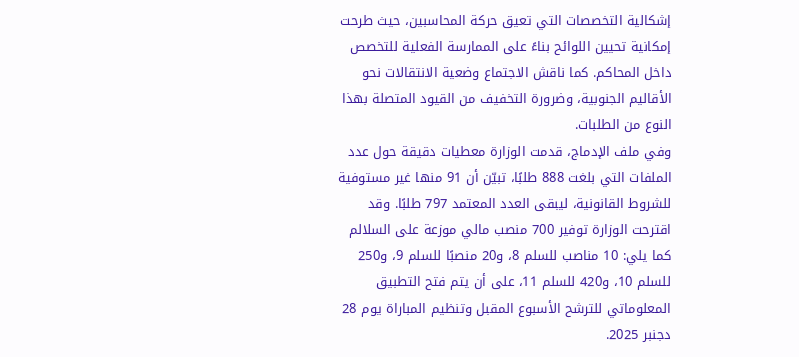إشكالية التخصصات التي تعيق حركة المحاسبين، حيث طرحت إمكانية تحيين اللوائح بناءً على الممارسة الفعلية للتخصص داخل المحاكم. كما ناقش الاجتماع وضعية الانتقالات نحو الأقاليم الجنوبية، وضرورة التخفيف من القيود المتصلة بهذا النوع من الطلبات.
وفي ملف الإدماج، قدمت الوزارة معطيات دقيقة حول عدد الملفات التي بلغت 888 طلبًا، تبيّن أن 91 منها غير مستوفية للشروط القانونية، ليبقى العدد المعتمد 797 طلبًا. وقد اقترحت الوزارة توفير 700 منصب مالي موزعة على السلالم كما يلي: 10 مناصب للسلم 8، و20 منصبًا للسلم 9، و250 للسلم 10، و420 للسلم 11، على أن يتم فتح التطبيق المعلوماتي للترشح الأسبوع المقبل وتنظيم المباراة يوم 28 دجنبر 2025.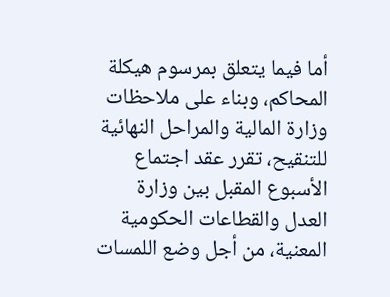أما فيما يتعلق بمرسوم هيكلة المحاكم، وبناء على ملاحظات وزارة المالية والمراحل النهائية للتنقيح، تقرر عقد اجتماع الأسبوع المقبل بين وزارة العدل والقطاعات الحكومية المعنية، من أجل وضع اللمسات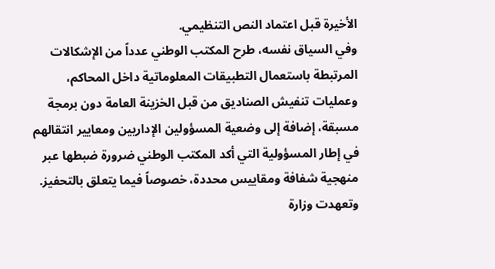الأخيرة قبل اعتماد النص التنظيمي.
وفي السياق نفسه، طرح المكتب الوطني عدداً من الإشكالات المرتبطة باستعمال التطبيقات المعلوماتية داخل المحاكم، وعمليات تنفيش الصناديق من قبل الخزينة العامة دون برمجة مسبقة، إضافة إلى وضعية المسؤولين الإداريين ومعايير انتقالهم في إطار المسؤولية التي أكد المكتب الوطني ضرورة ضبطها عبر منهجية شفافة ومقاييس محددة، خصوصاً فيما يتعلق بالتحفيز. وتعهدت وزارة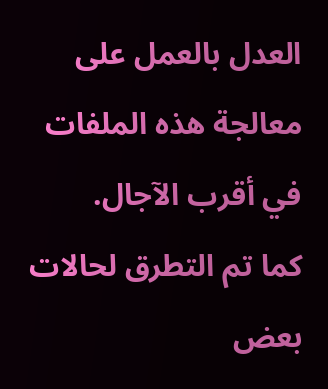العدل بالعمل على معالجة هذه الملفات في أقرب الآجال.
كما تم التطرق لحالات بعض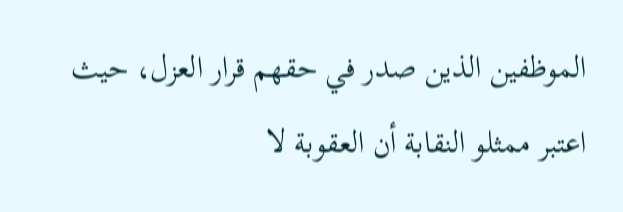الموظفين الذين صدر في حقهم قرار العزل، حيث اعتبر ممثلو النقابة أن العقوبة لا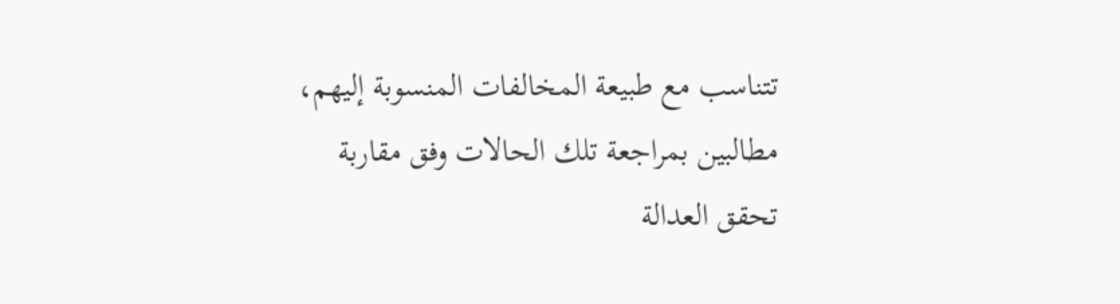تتناسب مع طبيعة المخالفات المنسوبة إليهم، مطالبين بمراجعة تلك الحالات وفق مقاربة تحقق العدالة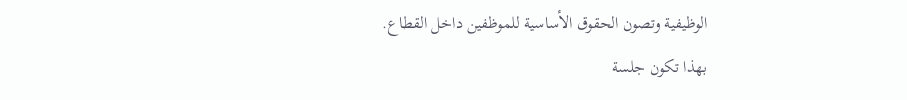الوظيفية وتصون الحقوق الأساسية للموظفين داخل القطاع.
بهذا تكون جلسة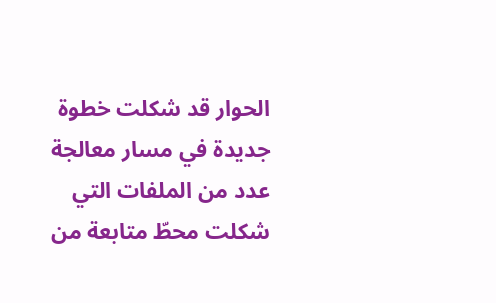الحوار قد شكلت خطوة جديدة في مسار معالجة عدد من الملفات التي شكلت محطّ متابعة من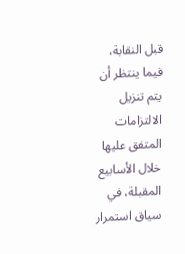قبل النقابة، فيما ينتظر أن يتم تنزيل الالتزامات المتفق عليها خلال الأسابيع المقبلة، في سياق استمرار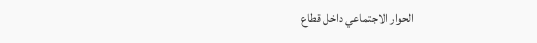الحوار الاجتماعي داخل قطاع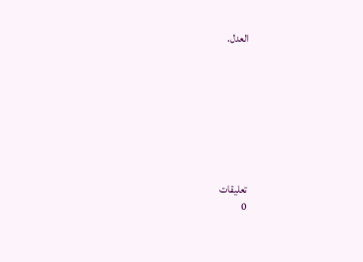العدل.








تعليقات
0